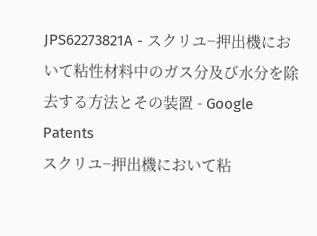JPS62273821A - スクリユ−押出機において粘性材料中のガス分及び水分を除去する方法とその装置 - Google Patents
スクリユ−押出機において粘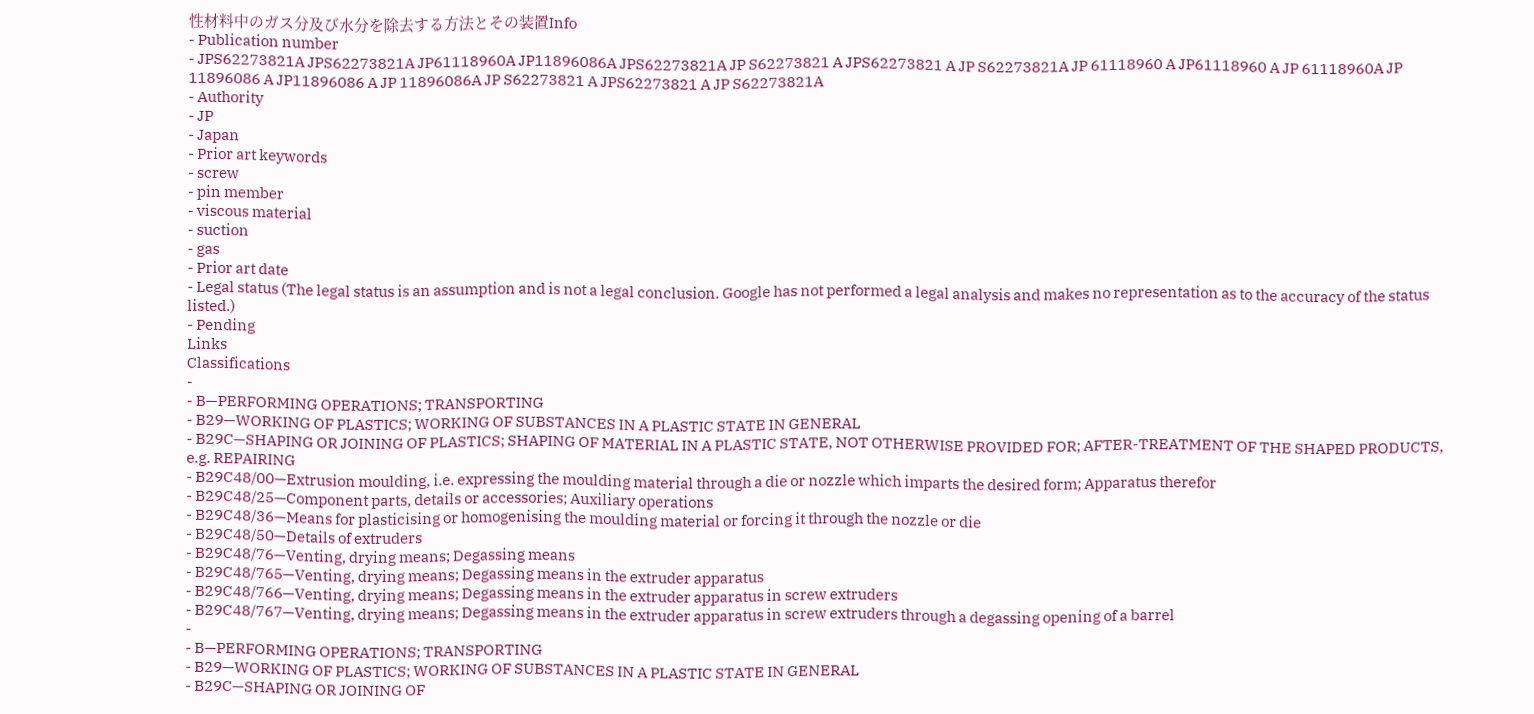性材料中のガス分及び水分を除去する方法とその装置Info
- Publication number
- JPS62273821A JPS62273821A JP61118960A JP11896086A JPS62273821A JP S62273821 A JPS62273821 A JP S62273821A JP 61118960 A JP61118960 A JP 61118960A JP 11896086 A JP11896086 A JP 11896086A JP S62273821 A JPS62273821 A JP S62273821A
- Authority
- JP
- Japan
- Prior art keywords
- screw
- pin member
- viscous material
- suction
- gas
- Prior art date
- Legal status (The legal status is an assumption and is not a legal conclusion. Google has not performed a legal analysis and makes no representation as to the accuracy of the status listed.)
- Pending
Links
Classifications
-
- B—PERFORMING OPERATIONS; TRANSPORTING
- B29—WORKING OF PLASTICS; WORKING OF SUBSTANCES IN A PLASTIC STATE IN GENERAL
- B29C—SHAPING OR JOINING OF PLASTICS; SHAPING OF MATERIAL IN A PLASTIC STATE, NOT OTHERWISE PROVIDED FOR; AFTER-TREATMENT OF THE SHAPED PRODUCTS, e.g. REPAIRING
- B29C48/00—Extrusion moulding, i.e. expressing the moulding material through a die or nozzle which imparts the desired form; Apparatus therefor
- B29C48/25—Component parts, details or accessories; Auxiliary operations
- B29C48/36—Means for plasticising or homogenising the moulding material or forcing it through the nozzle or die
- B29C48/50—Details of extruders
- B29C48/76—Venting, drying means; Degassing means
- B29C48/765—Venting, drying means; Degassing means in the extruder apparatus
- B29C48/766—Venting, drying means; Degassing means in the extruder apparatus in screw extruders
- B29C48/767—Venting, drying means; Degassing means in the extruder apparatus in screw extruders through a degassing opening of a barrel
-
- B—PERFORMING OPERATIONS; TRANSPORTING
- B29—WORKING OF PLASTICS; WORKING OF SUBSTANCES IN A PLASTIC STATE IN GENERAL
- B29C—SHAPING OR JOINING OF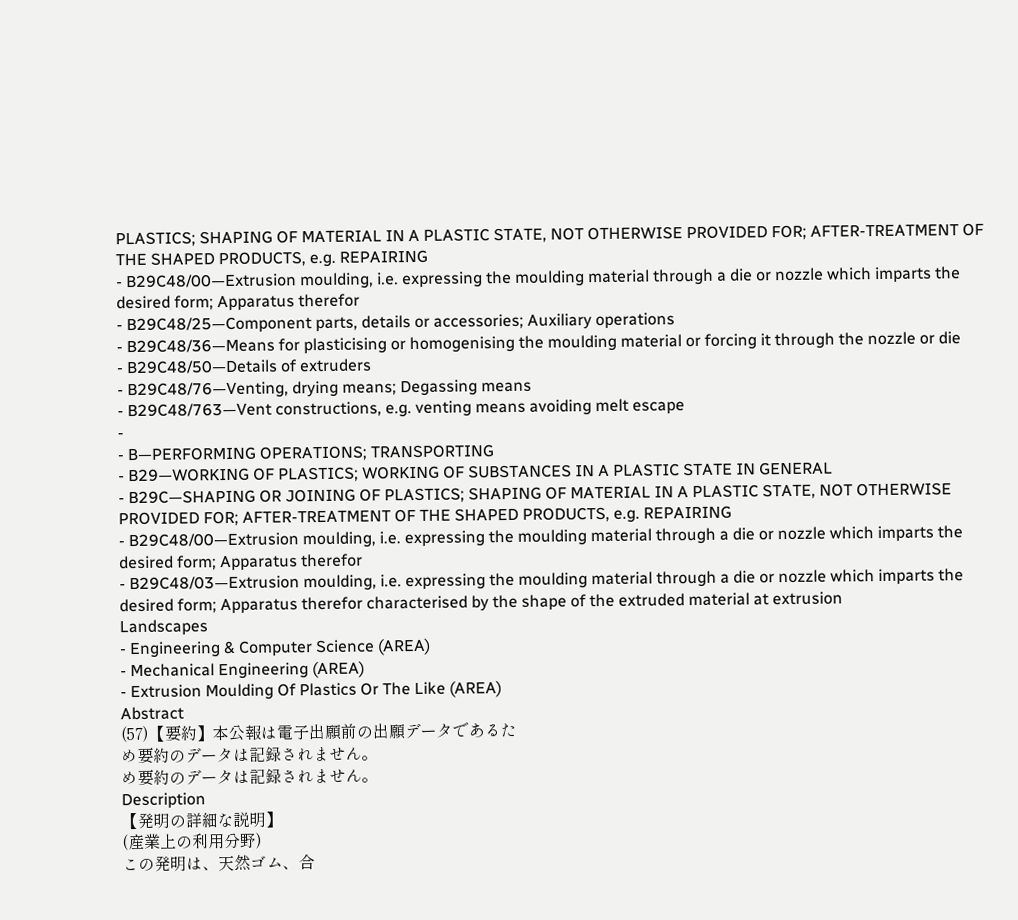PLASTICS; SHAPING OF MATERIAL IN A PLASTIC STATE, NOT OTHERWISE PROVIDED FOR; AFTER-TREATMENT OF THE SHAPED PRODUCTS, e.g. REPAIRING
- B29C48/00—Extrusion moulding, i.e. expressing the moulding material through a die or nozzle which imparts the desired form; Apparatus therefor
- B29C48/25—Component parts, details or accessories; Auxiliary operations
- B29C48/36—Means for plasticising or homogenising the moulding material or forcing it through the nozzle or die
- B29C48/50—Details of extruders
- B29C48/76—Venting, drying means; Degassing means
- B29C48/763—Vent constructions, e.g. venting means avoiding melt escape
-
- B—PERFORMING OPERATIONS; TRANSPORTING
- B29—WORKING OF PLASTICS; WORKING OF SUBSTANCES IN A PLASTIC STATE IN GENERAL
- B29C—SHAPING OR JOINING OF PLASTICS; SHAPING OF MATERIAL IN A PLASTIC STATE, NOT OTHERWISE PROVIDED FOR; AFTER-TREATMENT OF THE SHAPED PRODUCTS, e.g. REPAIRING
- B29C48/00—Extrusion moulding, i.e. expressing the moulding material through a die or nozzle which imparts the desired form; Apparatus therefor
- B29C48/03—Extrusion moulding, i.e. expressing the moulding material through a die or nozzle which imparts the desired form; Apparatus therefor characterised by the shape of the extruded material at extrusion
Landscapes
- Engineering & Computer Science (AREA)
- Mechanical Engineering (AREA)
- Extrusion Moulding Of Plastics Or The Like (AREA)
Abstract
(57)【要約】本公報は電子出願前の出願データであるた
め要約のデータは記録されません。
め要約のデータは記録されません。
Description
【発明の詳細な説明】
(産業上の利用分野)
この発明は、天然ゴム、合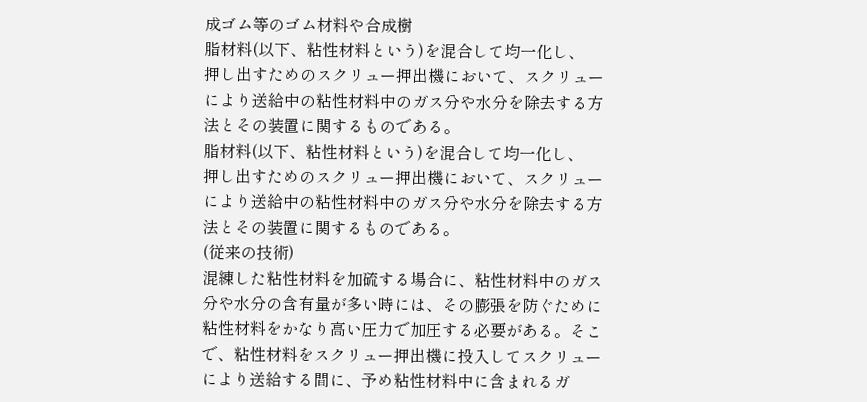成ゴム等のゴム材料や合成樹
脂材料(以下、粘性材料という)を混合して均一化し、
押し出すためのスクリュー押出機において、スクリュー
により送給中の粘性材料中のガス分や水分を除去する方
法とその装置に関するものである。
脂材料(以下、粘性材料という)を混合して均一化し、
押し出すためのスクリュー押出機において、スクリュー
により送給中の粘性材料中のガス分や水分を除去する方
法とその装置に関するものである。
(従来の技術)
混練した粘性材料を加硫する場合に、粘性材料中のガス
分や水分の含有量が多い時には、その膨張を防ぐために
粘性材料をかなり高い圧力で加圧する必要がある。そこ
で、粘性材料をスクリュー押出機に投入してスクリュー
により送給する間に、予め粘性材料中に含まれるガ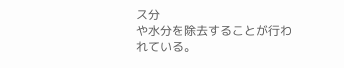ス分
や水分を除去することが行われている。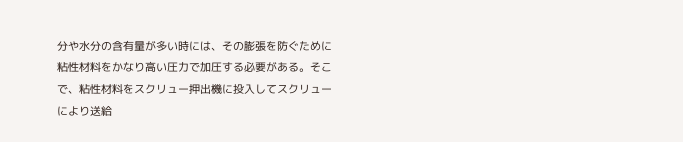分や水分の含有量が多い時には、その膨張を防ぐために
粘性材料をかなり高い圧力で加圧する必要がある。そこ
で、粘性材料をスクリュー押出機に投入してスクリュー
により送給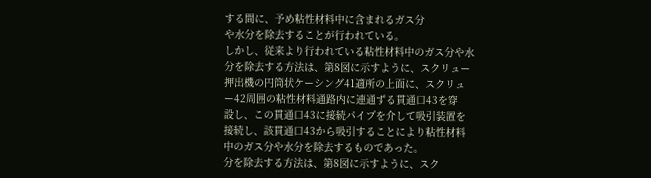する間に、予め粘性材料中に含まれるガス分
や水分を除去することが行われている。
しかし、従来より行われている粘性材料中のガス分や水
分を除去する方法は、第8図に示すように、スクリュー
押出機の円筒状ケーシング41適所の上面に、スクリュ
ー42周囲の粘性材料通路内に連通ずる貫通口43を穿
設し、この貫通口43に接続パイプを介して吸引装置を
接続し、該貫通口43から吸引することにより粘性材料
中のガス分や水分を除去するものであった。
分を除去する方法は、第8図に示すように、スク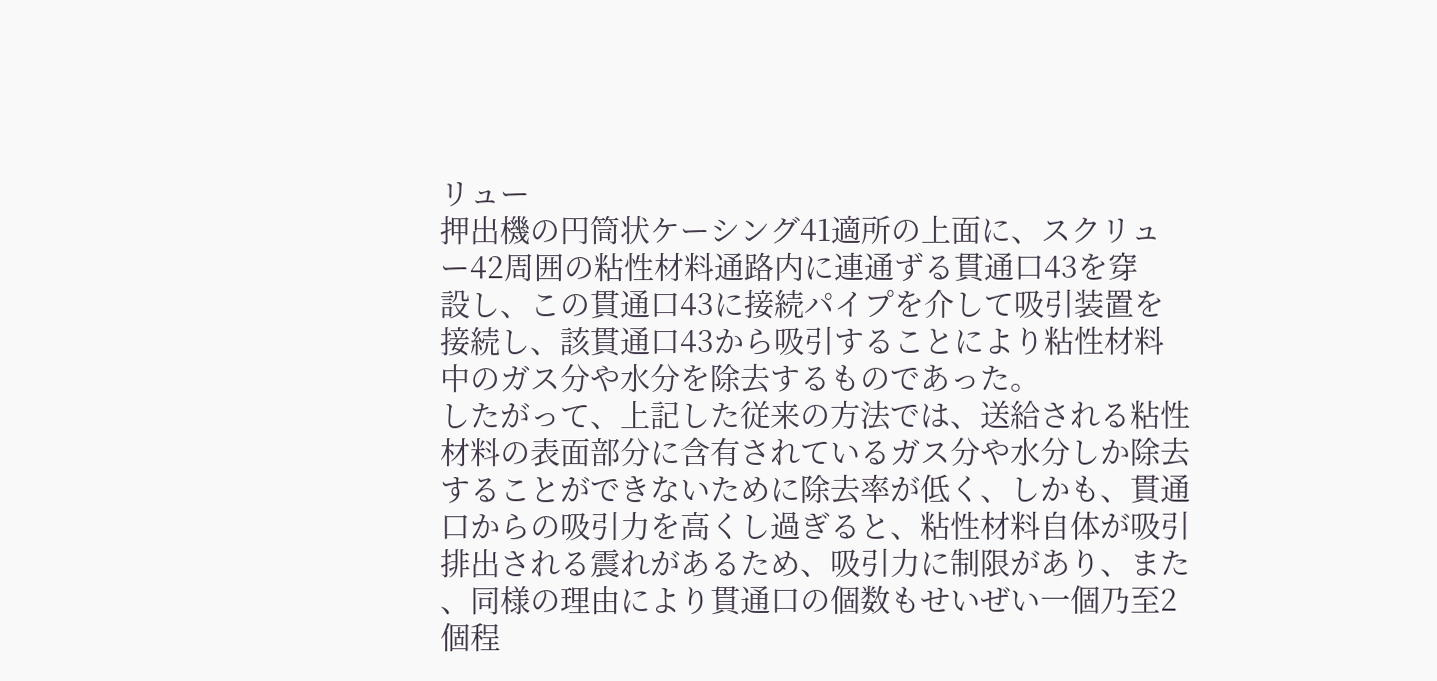リュー
押出機の円筒状ケーシング41適所の上面に、スクリュ
ー42周囲の粘性材料通路内に連通ずる貫通口43を穿
設し、この貫通口43に接続パイプを介して吸引装置を
接続し、該貫通口43から吸引することにより粘性材料
中のガス分や水分を除去するものであった。
したがって、上記した従来の方法では、送給される粘性
材料の表面部分に含有されているガス分や水分しか除去
することができないために除去率が低く、しかも、貫通
口からの吸引力を高くし過ぎると、粘性材料自体が吸引
排出される震れがあるため、吸引力に制限があり、また
、同様の理由により貫通口の個数もせいぜい一個乃至2
個程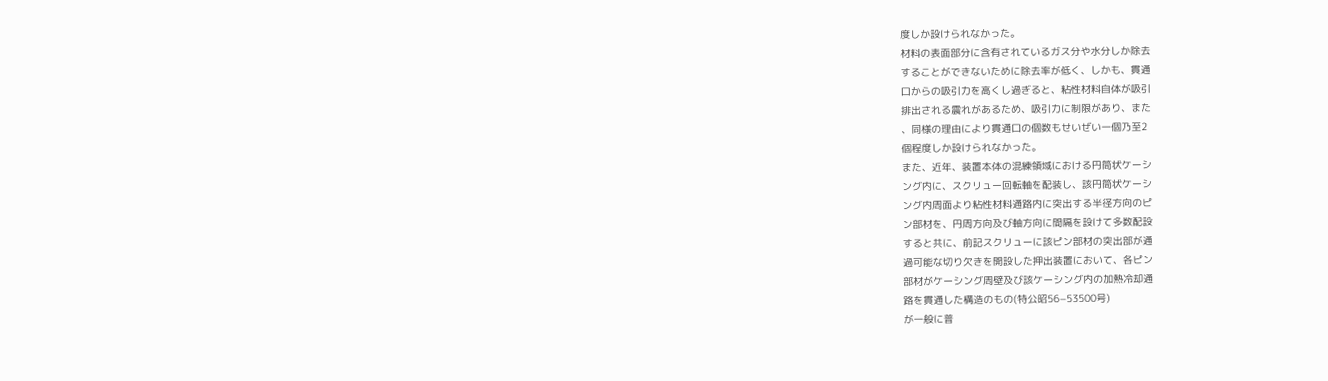度しか設けられなかった。
材料の表面部分に含有されているガス分や水分しか除去
することができないために除去率が低く、しかも、貫通
口からの吸引力を高くし過ぎると、粘性材料自体が吸引
排出される震れがあるため、吸引力に制限があり、また
、同様の理由により貫通口の個数もせいぜい一個乃至2
個程度しか設けられなかった。
また、近年、装置本体の混練領域における円筒状ケーシ
ング内に、スクリュー回転軸を配装し、該円筒状ケーシ
ング内周面より粘性材料通路内に突出する半径方向のピ
ン部材を、円周方向及び軸方向に間隔を設けて多数配設
すると共に、前記スクリューに該ピン部材の突出部が通
過可能な切り欠きを開設した押出装置において、各ピン
部材がケーシング周壁及び該ケーシング内の加熱冷却通
路を貫通した構造のもの(特公昭56−53500号)
が一般に普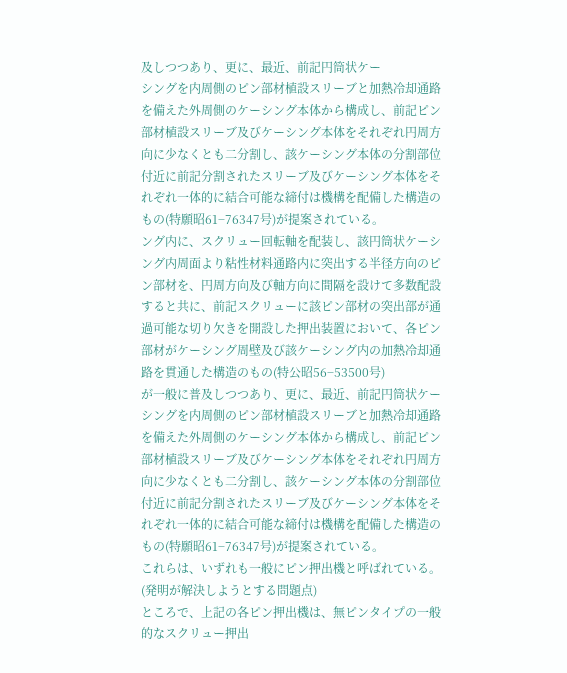及しつつあり、更に、最近、前記円筒状ケー
シングを内周側のピン部材植設スリーブと加熱冷却通路
を備えた外周側のケーシング本体から構成し、前記ピン
部材植設スリーブ及びケーシング本体をそれぞれ円周方
向に少なくとも二分割し、該ケーシング本体の分割部位
付近に前記分割されたスリーブ及びケーシング本体をそ
れぞれ一体的に結合可能な締付は機構を配備した構造の
もの(特願昭61−76347号)が提案されている。
ング内に、スクリュー回転軸を配装し、該円筒状ケーシ
ング内周面より粘性材料通路内に突出する半径方向のピ
ン部材を、円周方向及び軸方向に間隔を設けて多数配設
すると共に、前記スクリューに該ピン部材の突出部が通
過可能な切り欠きを開設した押出装置において、各ピン
部材がケーシング周壁及び該ケーシング内の加熱冷却通
路を貫通した構造のもの(特公昭56−53500号)
が一般に普及しつつあり、更に、最近、前記円筒状ケー
シングを内周側のピン部材植設スリーブと加熱冷却通路
を備えた外周側のケーシング本体から構成し、前記ピン
部材植設スリーブ及びケーシング本体をそれぞれ円周方
向に少なくとも二分割し、該ケーシング本体の分割部位
付近に前記分割されたスリーブ及びケーシング本体をそ
れぞれ一体的に結合可能な締付は機構を配備した構造の
もの(特願昭61−76347号)が提案されている。
これらは、いずれも一般にピン押出機と呼ばれている。
(発明が解決しようとする問題点)
ところで、上記の各ピン押出機は、無ピンタイプの一般
的なスクリュー押出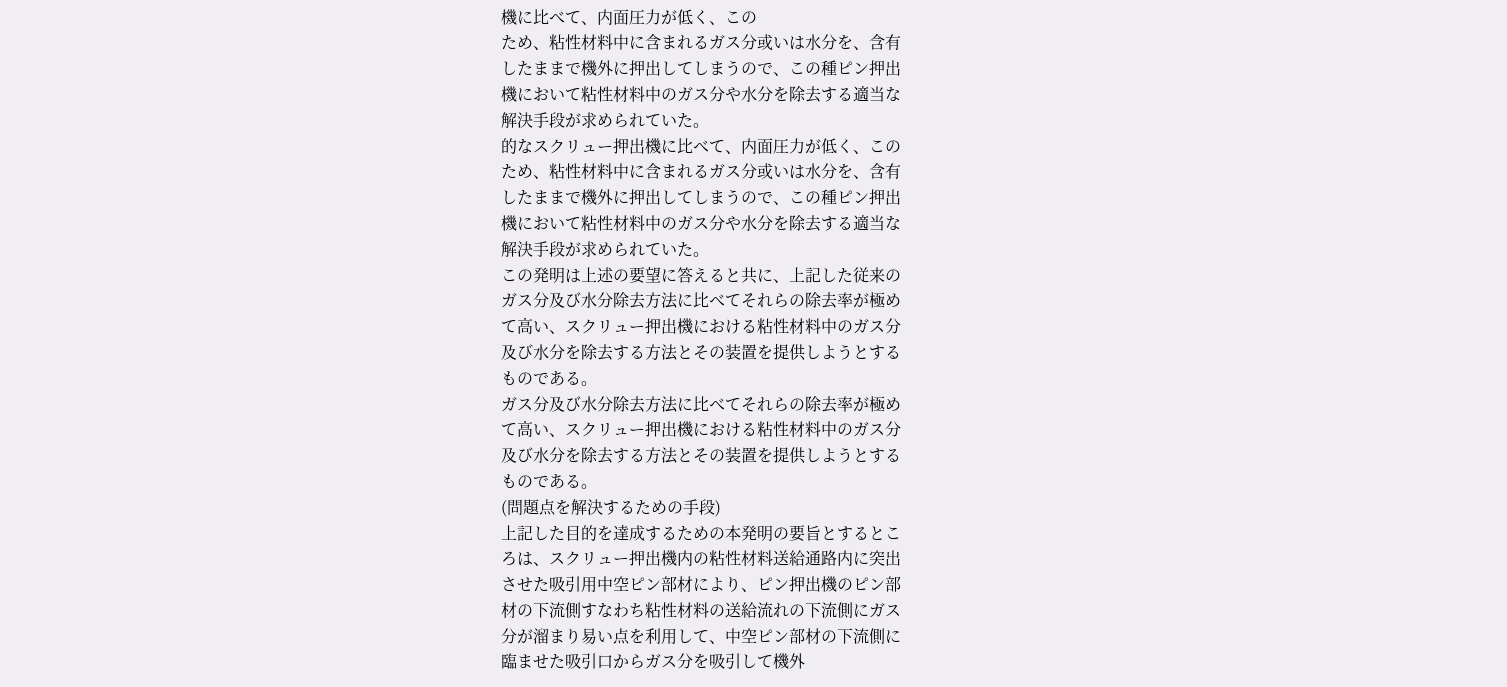機に比べて、内面圧力が低く、この
ため、粘性材料中に含まれるガス分或いは水分を、含有
したままで機外に押出してしまうので、この種ピン押出
機において粘性材料中のガス分や水分を除去する適当な
解決手段が求められていた。
的なスクリュー押出機に比べて、内面圧力が低く、この
ため、粘性材料中に含まれるガス分或いは水分を、含有
したままで機外に押出してしまうので、この種ピン押出
機において粘性材料中のガス分や水分を除去する適当な
解決手段が求められていた。
この発明は上述の要望に答えると共に、上記した従来の
ガス分及び水分除去方法に比べてそれらの除去率が極め
て高い、スクリュー押出機における粘性材料中のガス分
及び水分を除去する方法とその装置を提供しようとする
ものである。
ガス分及び水分除去方法に比べてそれらの除去率が極め
て高い、スクリュー押出機における粘性材料中のガス分
及び水分を除去する方法とその装置を提供しようとする
ものである。
(問題点を解決するための手段)
上記した目的を達成するための本発明の要旨とするとこ
ろは、スクリュー押出機内の粘性材料送給通路内に突出
させた吸引用中空ピン部材により、ピン押出機のピン部
材の下流側すなわち粘性材料の送給流れの下流側にガス
分が溜まり易い点を利用して、中空ピン部材の下流側に
臨ませた吸引口からガス分を吸引して機外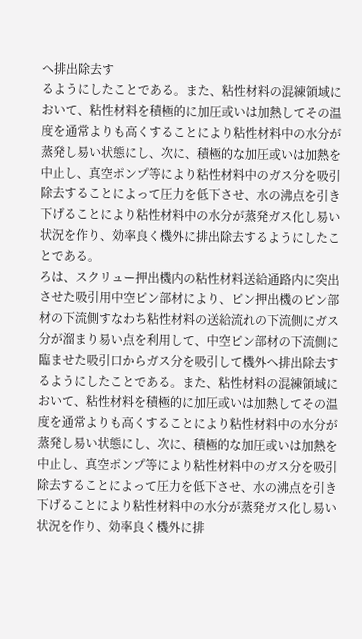へ排出除去す
るようにしたことである。また、粘性材料の混練領域に
おいて、粘性材料を積極的に加圧或いは加熱してその温
度を通常よりも高くすることにより粘性材料中の水分が
蒸発し易い状態にし、次に、積極的な加圧或いは加熱を
中止し、真空ポンプ等により粘性材料中のガス分を吸引
除去することによって圧力を低下させ、水の沸点を引き
下げることにより粘性材料中の水分が蒸発ガス化し易い
状況を作り、効率良く機外に排出除去するようにしたこ
とである。
ろは、スクリュー押出機内の粘性材料送給通路内に突出
させた吸引用中空ピン部材により、ピン押出機のピン部
材の下流側すなわち粘性材料の送給流れの下流側にガス
分が溜まり易い点を利用して、中空ピン部材の下流側に
臨ませた吸引口からガス分を吸引して機外へ排出除去す
るようにしたことである。また、粘性材料の混練領域に
おいて、粘性材料を積極的に加圧或いは加熱してその温
度を通常よりも高くすることにより粘性材料中の水分が
蒸発し易い状態にし、次に、積極的な加圧或いは加熱を
中止し、真空ポンプ等により粘性材料中のガス分を吸引
除去することによって圧力を低下させ、水の沸点を引き
下げることにより粘性材料中の水分が蒸発ガス化し易い
状況を作り、効率良く機外に排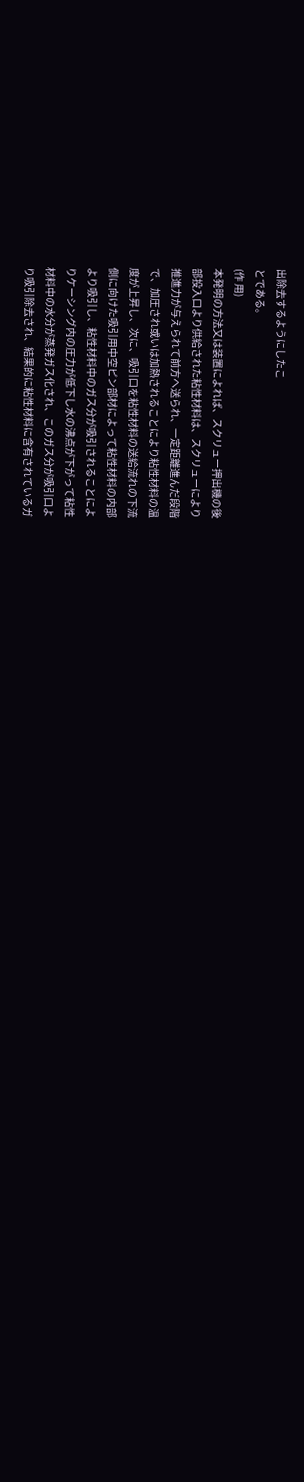出除去するようにしたこ
とである。
(作 用)
本発明の方法又は装置によれば、スクリュー押出機の後
部投入口より供給された粘性材料は、スクリューにより
推進力が与えられて前方へ送られ、一定距離進んだ段階
で、加圧され或いは加熱されることにより粘性材料の温
度が上昇し、次に、吸引口を粘性材料の送給流れの下流
側に向けた吸引用中空ピン部材によって粘性材料の内部
より吸引し、粘性材料中のガス分が吸引されることによ
りケーシング内の圧力が低下し水の沸点が下がって粘性
材料中の水分が蒸発ガス化され、このガス分が吸引口よ
り吸引除去され、結果的に粘性材料に含有されているガ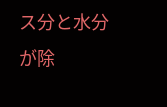ス分と水分が除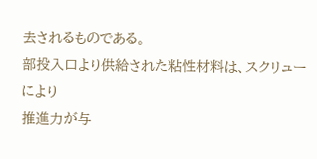去されるものである。
部投入口より供給された粘性材料は、スクリューにより
推進力が与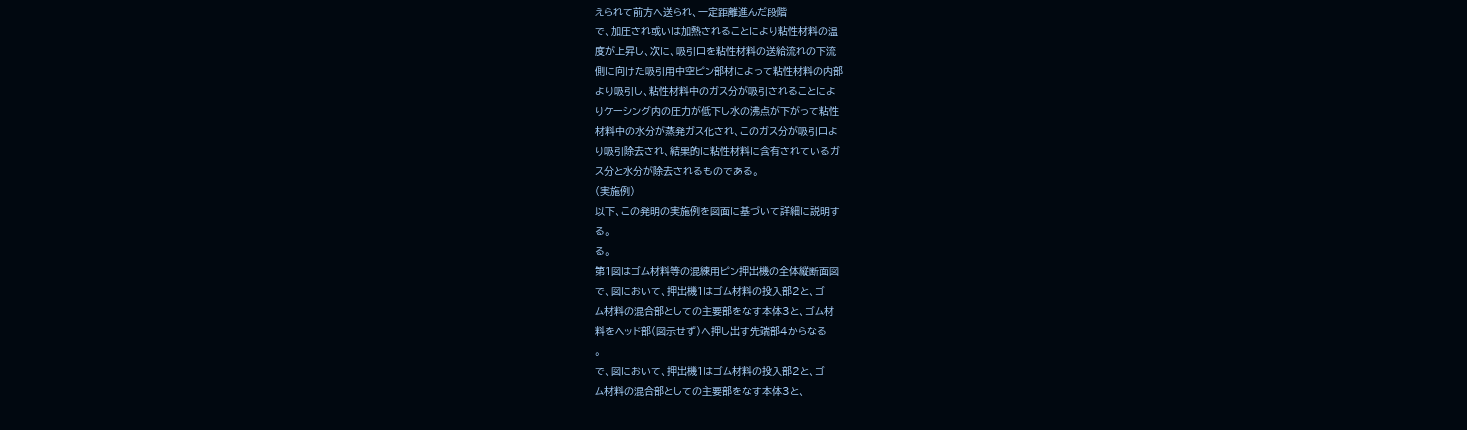えられて前方へ送られ、一定距離進んだ段階
で、加圧され或いは加熱されることにより粘性材料の温
度が上昇し、次に、吸引口を粘性材料の送給流れの下流
側に向けた吸引用中空ピン部材によって粘性材料の内部
より吸引し、粘性材料中のガス分が吸引されることによ
りケーシング内の圧力が低下し水の沸点が下がって粘性
材料中の水分が蒸発ガス化され、このガス分が吸引口よ
り吸引除去され、結果的に粘性材料に含有されているガ
ス分と水分が除去されるものである。
(実施例)
以下、この発明の実施例を図面に基づいて詳細に説明す
る。
る。
第1図はゴム材料等の混練用ピン押出機の全体縦断面図
で、図において、押出機1はゴム材料の投入部2と、ゴ
ム材料の混合部としての主要部をなす本体3と、ゴム材
料をヘッド部(図示せず)へ押し出す先端部4からなる
。
で、図において、押出機1はゴム材料の投入部2と、ゴ
ム材料の混合部としての主要部をなす本体3と、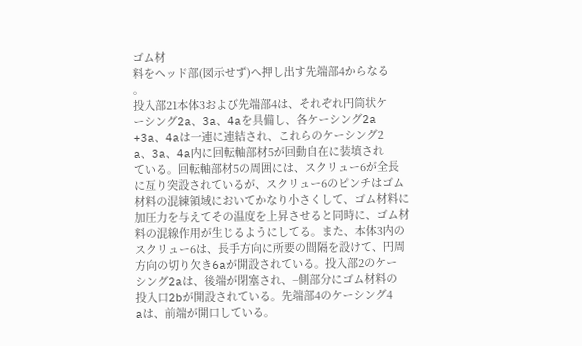ゴム材
料をヘッド部(図示せず)へ押し出す先端部4からなる
。
投入部21本体3および先端部4は、それぞれ円筒状ケ
ーシング2a、3a、4aを具備し、各ケーシング2a
+3a、4aは一連に連結され、これらのケーシング2
a、3a、4a内に回転軸部材5が回動自在に装填され
ている。回転軸部材5の周囲には、スクリュー6が全長
に亙り突設されているが、スクリュー6のピンチはゴム
材料の混練領域においてかなり小さくして、ゴム材料に
加圧力を与えてその温度を上昇させると同時に、ゴム材
料の混線作用が生じるようにしてる。また、本体3内の
スクリュー6は、長手方向に所要の間隔を設けて、円周
方向の切り欠き6aが開設されている。投入部2のケー
シング2aは、後端が閉塞され、−側部分にゴム材料の
投入口2bが開設されている。先端部4のケーシング4
aは、前端が開口している。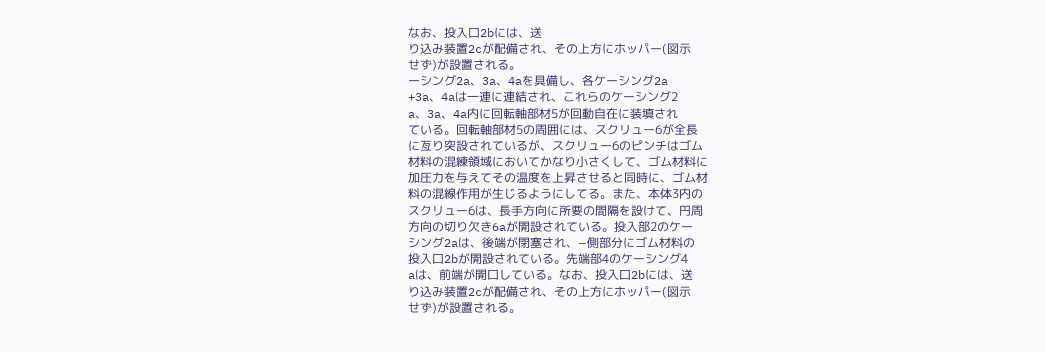なお、投入口2bには、送
り込み装置2cが配備され、その上方にホッパー(図示
せず)が設置される。
ーシング2a、3a、4aを具備し、各ケーシング2a
+3a、4aは一連に連結され、これらのケーシング2
a、3a、4a内に回転軸部材5が回動自在に装填され
ている。回転軸部材5の周囲には、スクリュー6が全長
に亙り突設されているが、スクリュー6のピンチはゴム
材料の混練領域においてかなり小さくして、ゴム材料に
加圧力を与えてその温度を上昇させると同時に、ゴム材
料の混線作用が生じるようにしてる。また、本体3内の
スクリュー6は、長手方向に所要の間隔を設けて、円周
方向の切り欠き6aが開設されている。投入部2のケー
シング2aは、後端が閉塞され、−側部分にゴム材料の
投入口2bが開設されている。先端部4のケーシング4
aは、前端が開口している。なお、投入口2bには、送
り込み装置2cが配備され、その上方にホッパー(図示
せず)が設置される。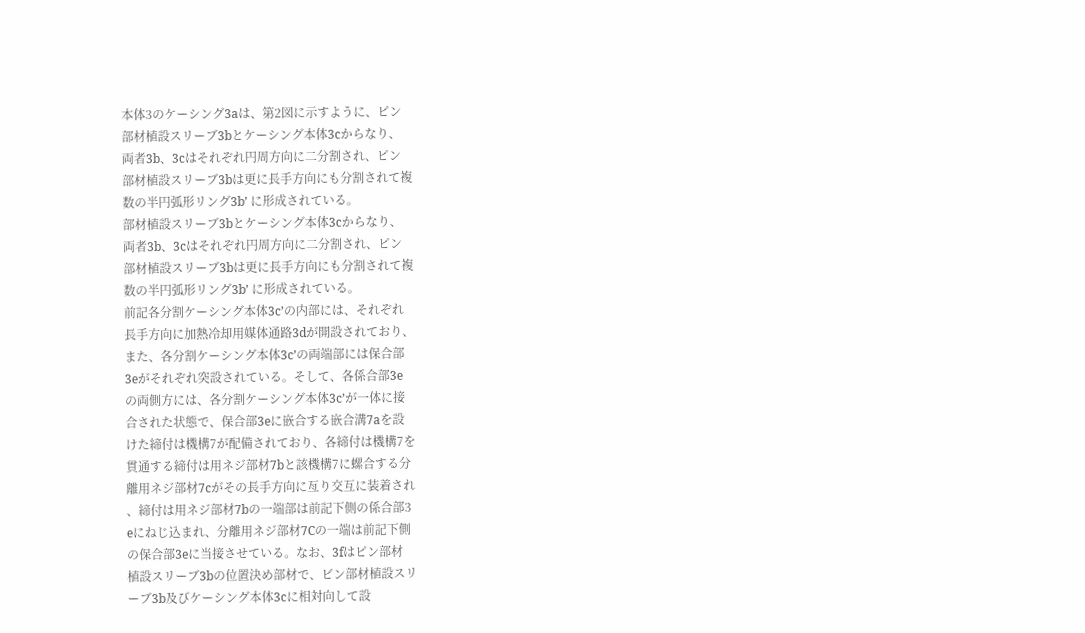本体3のケーシング3aは、第2図に示すように、ピン
部材植設スリーブ3bとケーシング本体3cからなり、
両者3b、3cはそれぞれ円周方向に二分割され、ピン
部材植設スリーブ3bは更に長手方向にも分割されて複
数の半円弧形リング3b’ に形成されている。
部材植設スリーブ3bとケーシング本体3cからなり、
両者3b、3cはそれぞれ円周方向に二分割され、ピン
部材植設スリーブ3bは更に長手方向にも分割されて複
数の半円弧形リング3b’ に形成されている。
前記各分割ケーシング本体3c’の内部には、それぞれ
長手方向に加熱冷却用媒体通路3dが開設されており、
また、各分割ケーシング本体3c’の両端部には保合部
3eがそれぞれ突設されている。そして、各係合部3e
の両側方には、各分割ケーシング本体3c’が一体に接
合された状態で、保合部3eに嵌合する嵌合溝7aを設
けた締付は機構7が配備されており、各締付は機構7を
貫通する締付は用ネジ部材7bと該機構7に螺合する分
離用ネジ部材7cがその長手方向に亙り交互に装着され
、締付は用ネジ部材7bの一端部は前記下側の係合部3
eにねじ込まれ、分離用ネジ部材7Cの一端は前記下側
の保合部3eに当接させている。なお、3fはピン部材
植設スリーブ3bの位置決め部材で、ビン部材植設スリ
ーブ3b及びケーシング本体3cに相対向して設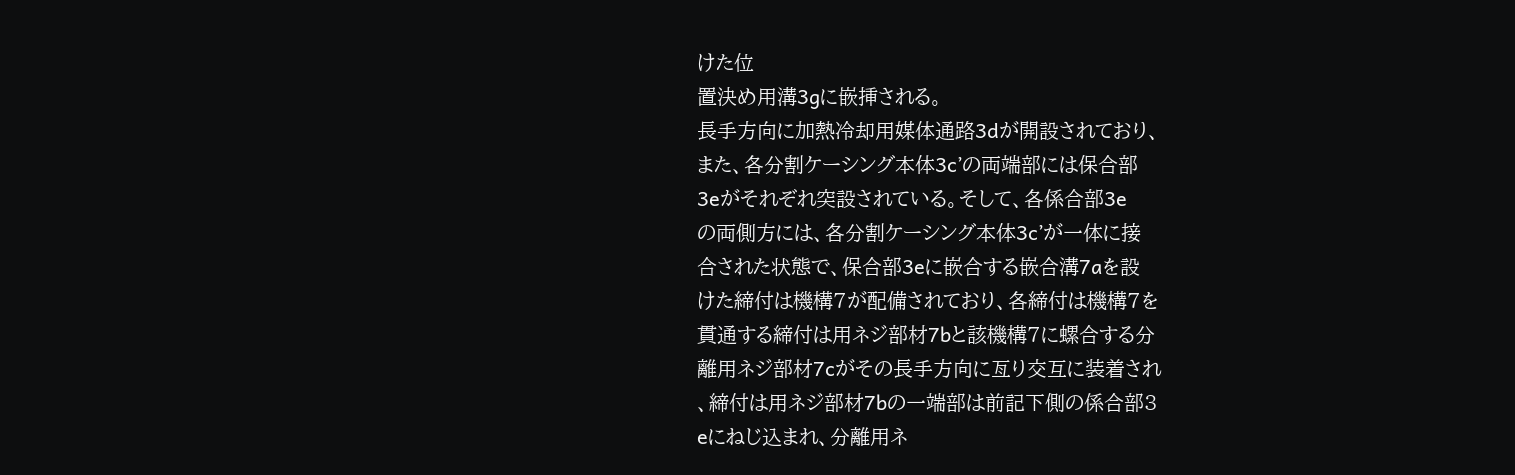けた位
置決め用溝3gに嵌挿される。
長手方向に加熱冷却用媒体通路3dが開設されており、
また、各分割ケーシング本体3c’の両端部には保合部
3eがそれぞれ突設されている。そして、各係合部3e
の両側方には、各分割ケーシング本体3c’が一体に接
合された状態で、保合部3eに嵌合する嵌合溝7aを設
けた締付は機構7が配備されており、各締付は機構7を
貫通する締付は用ネジ部材7bと該機構7に螺合する分
離用ネジ部材7cがその長手方向に亙り交互に装着され
、締付は用ネジ部材7bの一端部は前記下側の係合部3
eにねじ込まれ、分離用ネ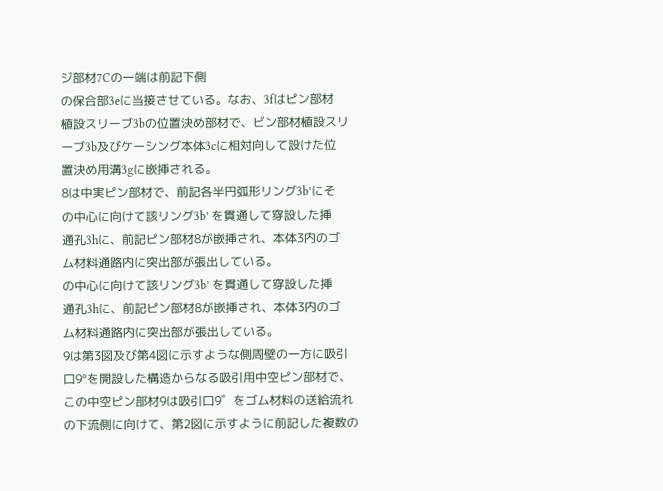ジ部材7Cの一端は前記下側
の保合部3eに当接させている。なお、3fはピン部材
植設スリーブ3bの位置決め部材で、ビン部材植設スリ
ーブ3b及びケーシング本体3cに相対向して設けた位
置決め用溝3gに嵌挿される。
8は中実ピン部材で、前記各半円弧形リング3b’にそ
の中心に向けて該リング3b’ を貫通して穿設した挿
通孔3hに、前記ピン部材8が嵌挿され、本体3内のゴ
ム材料通路内に突出部が張出している。
の中心に向けて該リング3b’ を貫通して穿設した挿
通孔3hに、前記ピン部材8が嵌挿され、本体3内のゴ
ム材料通路内に突出部が張出している。
9は第3図及び第4図に示すような側周壁の一方に吸引
口9°を開設した構造からなる吸引用中空ピン部材で、
この中空ピン部材9は吸引口9゛をゴム材料の送給流れ
の下流側に向けて、第2図に示すように前記した複数の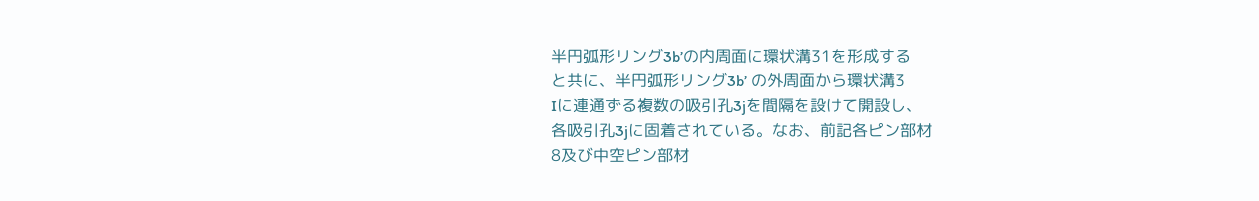半円弧形リング3b’の内周面に環状溝31を形成する
と共に、半円弧形リング3b’ の外周面から環状溝3
Iに連通ずる複数の吸引孔3jを間隔を設けて開設し、
各吸引孔3jに固着されている。なお、前記各ピン部材
8及び中空ピン部材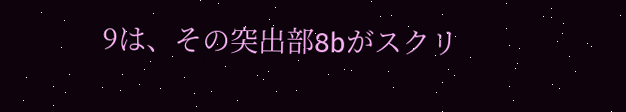9は、その突出部8bがスクリ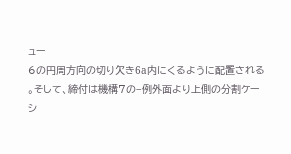ュー
6の円周方向の切り欠き6a内にくるように配置される
。そして、締付は機構7の−例外面より上側の分割ケー
シ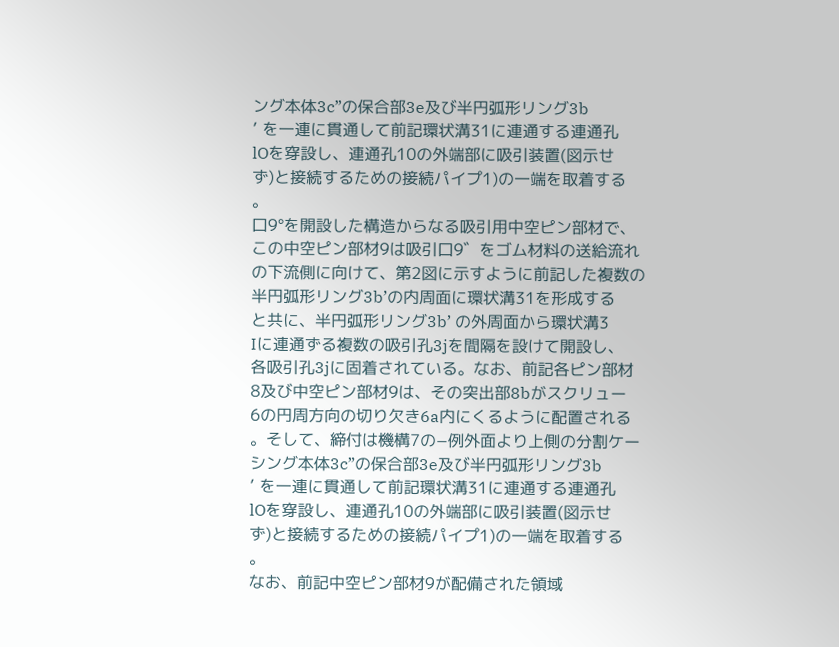ング本体3c”の保合部3e及び半円弧形リング3b
’ を一連に貫通して前記環状溝31に連通する連通孔
lOを穿設し、連通孔10の外端部に吸引装置(図示せ
ず)と接続するための接続パイプ1)の一端を取着する
。
口9°を開設した構造からなる吸引用中空ピン部材で、
この中空ピン部材9は吸引口9゛をゴム材料の送給流れ
の下流側に向けて、第2図に示すように前記した複数の
半円弧形リング3b’の内周面に環状溝31を形成する
と共に、半円弧形リング3b’ の外周面から環状溝3
Iに連通ずる複数の吸引孔3jを間隔を設けて開設し、
各吸引孔3jに固着されている。なお、前記各ピン部材
8及び中空ピン部材9は、その突出部8bがスクリュー
6の円周方向の切り欠き6a内にくるように配置される
。そして、締付は機構7の−例外面より上側の分割ケー
シング本体3c”の保合部3e及び半円弧形リング3b
’ を一連に貫通して前記環状溝31に連通する連通孔
lOを穿設し、連通孔10の外端部に吸引装置(図示せ
ず)と接続するための接続パイプ1)の一端を取着する
。
なお、前記中空ピン部材9が配備された領域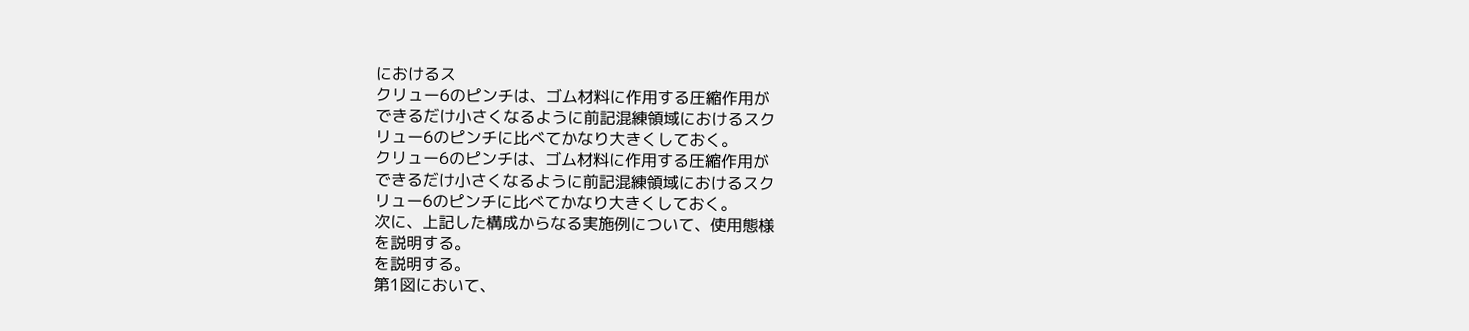におけるス
クリュー6のピンチは、ゴム材料に作用する圧縮作用が
できるだけ小さくなるように前記混練領域におけるスク
リュー6のピンチに比べてかなり大きくしておく。
クリュー6のピンチは、ゴム材料に作用する圧縮作用が
できるだけ小さくなるように前記混練領域におけるスク
リュー6のピンチに比べてかなり大きくしておく。
次に、上記した構成からなる実施例について、使用態様
を説明する。
を説明する。
第1図において、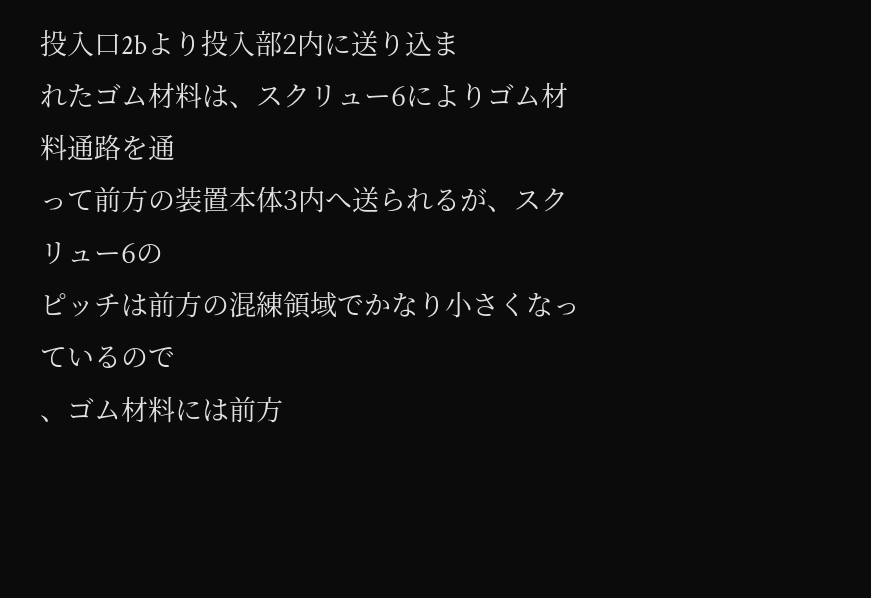投入口2bより投入部2内に送り込ま
れたゴム材料は、スクリュー6によりゴム材料通路を通
って前方の装置本体3内へ送られるが、スクリュー6の
ピッチは前方の混練領域でかなり小さくなっているので
、ゴム材料には前方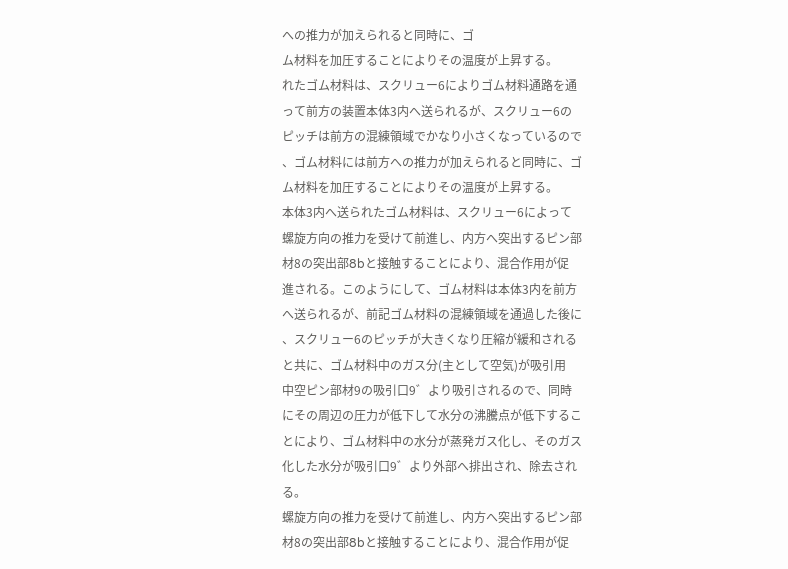への推力が加えられると同時に、ゴ
ム材料を加圧することによりその温度が上昇する。
れたゴム材料は、スクリュー6によりゴム材料通路を通
って前方の装置本体3内へ送られるが、スクリュー6の
ピッチは前方の混練領域でかなり小さくなっているので
、ゴム材料には前方への推力が加えられると同時に、ゴ
ム材料を加圧することによりその温度が上昇する。
本体3内へ送られたゴム材料は、スクリュー6によって
螺旋方向の推力を受けて前進し、内方へ突出するピン部
材8の突出部8bと接触することにより、混合作用が促
進される。このようにして、ゴム材料は本体3内を前方
へ送られるが、前記ゴム材料の混練領域を通過した後に
、スクリュー6のピッチが大きくなり圧縮が緩和される
と共に、ゴム材料中のガス分(主として空気)が吸引用
中空ピン部材9の吸引口9゛より吸引されるので、同時
にその周辺の圧力が低下して水分の沸騰点が低下するこ
とにより、ゴム材料中の水分が蒸発ガス化し、そのガス
化した水分が吸引口9゛より外部へ排出され、除去され
る。
螺旋方向の推力を受けて前進し、内方へ突出するピン部
材8の突出部8bと接触することにより、混合作用が促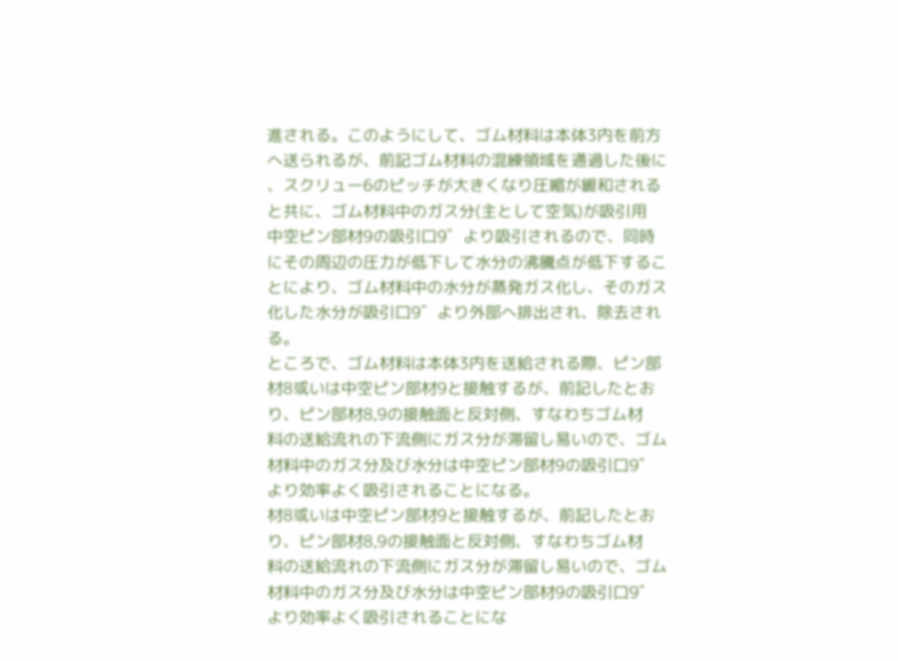進される。このようにして、ゴム材料は本体3内を前方
へ送られるが、前記ゴム材料の混練領域を通過した後に
、スクリュー6のピッチが大きくなり圧縮が緩和される
と共に、ゴム材料中のガス分(主として空気)が吸引用
中空ピン部材9の吸引口9゛より吸引されるので、同時
にその周辺の圧力が低下して水分の沸騰点が低下するこ
とにより、ゴム材料中の水分が蒸発ガス化し、そのガス
化した水分が吸引口9゛より外部へ排出され、除去され
る。
ところで、ゴム材料は本体3内を送給される際、ピン部
材8或いは中空ピン部材9と接触するが、前記したとお
り、ピン部材8,9の接触面と反対側、すなわちゴム材
料の送給流れの下流側にガス分が滞留し易いので、ゴム
材料中のガス分及び水分は中空ピン部材9の吸引口9゛
より効率よく吸引されることになる。
材8或いは中空ピン部材9と接触するが、前記したとお
り、ピン部材8,9の接触面と反対側、すなわちゴム材
料の送給流れの下流側にガス分が滞留し易いので、ゴム
材料中のガス分及び水分は中空ピン部材9の吸引口9゛
より効率よく吸引されることにな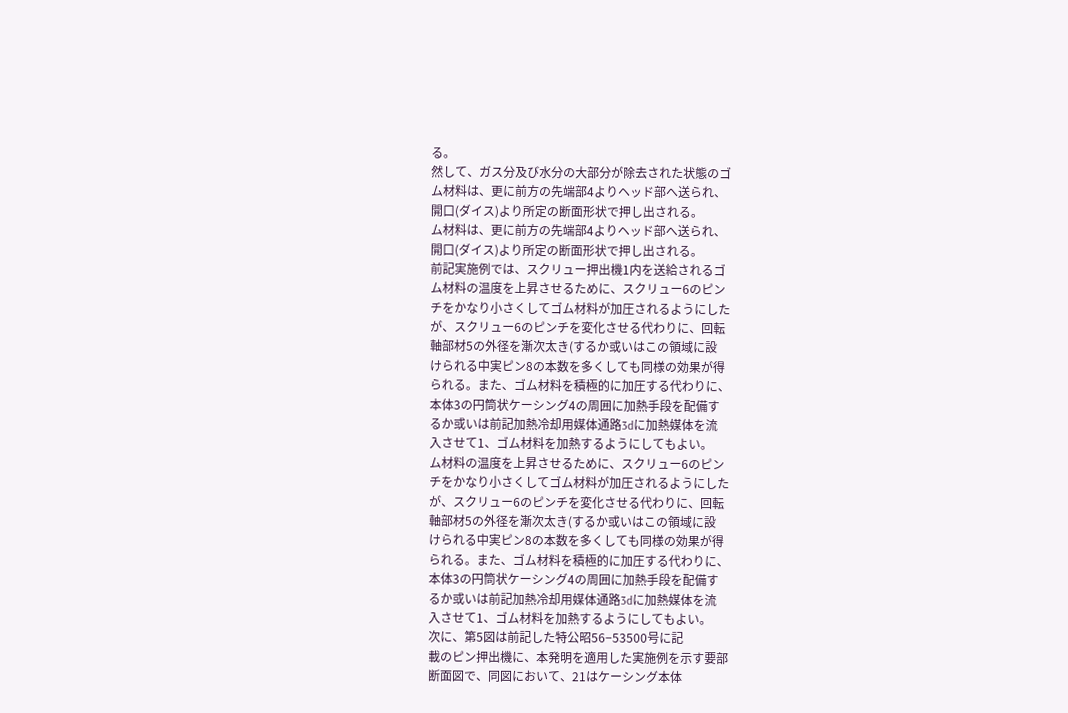る。
然して、ガス分及び水分の大部分が除去された状態のゴ
ム材料は、更に前方の先端部4よりヘッド部へ送られ、
開口(ダイス)より所定の断面形状で押し出される。
ム材料は、更に前方の先端部4よりヘッド部へ送られ、
開口(ダイス)より所定の断面形状で押し出される。
前記実施例では、スクリュー押出機1内を送給されるゴ
ム材料の温度を上昇させるために、スクリュー6のピン
チをかなり小さくしてゴム材料が加圧されるようにした
が、スクリュー6のピンチを変化させる代わりに、回転
軸部材5の外径を漸次太き(するか或いはこの領域に設
けられる中実ピン8の本数を多くしても同様の効果が得
られる。また、ゴム材料を積極的に加圧する代わりに、
本体3の円筒状ケーシング4の周囲に加熱手段を配備す
るか或いは前記加熱冷却用媒体通路3dに加熱媒体を流
入させて1、ゴム材料を加熱するようにしてもよい。
ム材料の温度を上昇させるために、スクリュー6のピン
チをかなり小さくしてゴム材料が加圧されるようにした
が、スクリュー6のピンチを変化させる代わりに、回転
軸部材5の外径を漸次太き(するか或いはこの領域に設
けられる中実ピン8の本数を多くしても同様の効果が得
られる。また、ゴム材料を積極的に加圧する代わりに、
本体3の円筒状ケーシング4の周囲に加熱手段を配備す
るか或いは前記加熱冷却用媒体通路3dに加熱媒体を流
入させて1、ゴム材料を加熱するようにしてもよい。
次に、第5図は前記した特公昭56−53500号に記
載のピン押出機に、本発明を適用した実施例を示す要部
断面図で、同図において、21はケーシング本体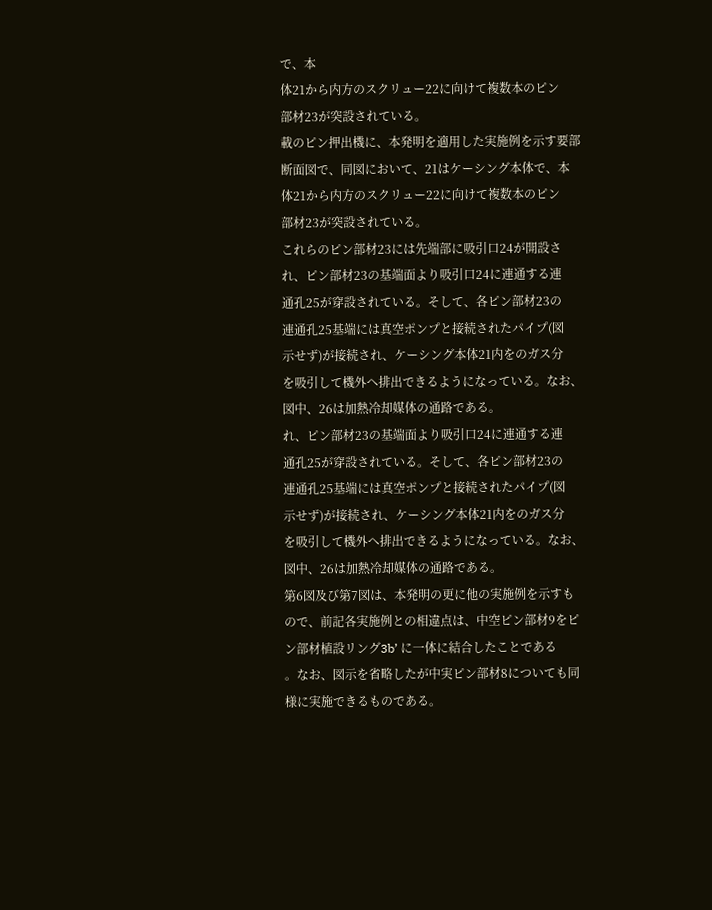で、本
体21から内方のスクリュー22に向けて複数本のピン
部材23が突設されている。
載のピン押出機に、本発明を適用した実施例を示す要部
断面図で、同図において、21はケーシング本体で、本
体21から内方のスクリュー22に向けて複数本のピン
部材23が突設されている。
これらのピン部材23には先端部に吸引口24が開設さ
れ、ピン部材23の基端面より吸引口24に連通する連
通孔25が穿設されている。そして、各ピン部材23の
連通孔25基端には真空ポンプと接続されたパイプ(図
示せず)が接続され、ケーシング本体21内をのガス分
を吸引して機外へ排出できるようになっている。なお、
図中、26は加熱冷却媒体の通路である。
れ、ピン部材23の基端面より吸引口24に連通する連
通孔25が穿設されている。そして、各ピン部材23の
連通孔25基端には真空ポンプと接続されたパイプ(図
示せず)が接続され、ケーシング本体21内をのガス分
を吸引して機外へ排出できるようになっている。なお、
図中、26は加熱冷却媒体の通路である。
第6図及び第7図は、本発明の更に他の実施例を示すも
ので、前記各実施例との相違点は、中空ピン部材9をピ
ン部材植設リング3b’ に一体に結合したことである
。なお、図示を省略したが中実ピン部材8についても同
様に実施できるものである。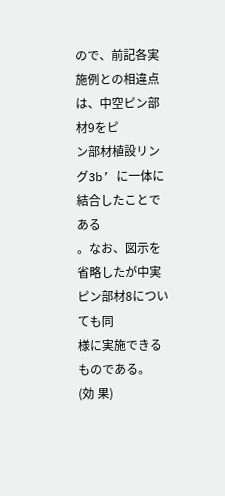ので、前記各実施例との相違点は、中空ピン部材9をピ
ン部材植設リング3b’ に一体に結合したことである
。なお、図示を省略したが中実ピン部材8についても同
様に実施できるものである。
(効 果)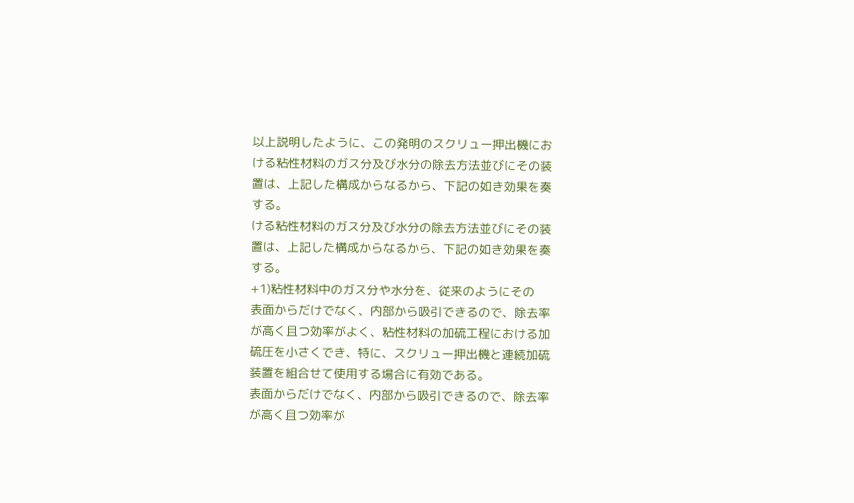以上説明したように、この発明のスクリュー押出機にお
ける粘性材料のガス分及び水分の除去方法並びにその装
置は、上記した構成からなるから、下記の如き効果を奏
する。
ける粘性材料のガス分及び水分の除去方法並びにその装
置は、上記した構成からなるから、下記の如き効果を奏
する。
+1)粘性材料中のガス分や水分を、従来のようにその
表面からだけでなく、内部から吸引できるので、除去率
が高く且つ効率がよく、粘性材料の加硫工程における加
硫圧を小さくでき、特に、スクリュー押出機と連続加硫
装置を組合せて使用する場合に有効である。
表面からだけでなく、内部から吸引できるので、除去率
が高く且つ効率が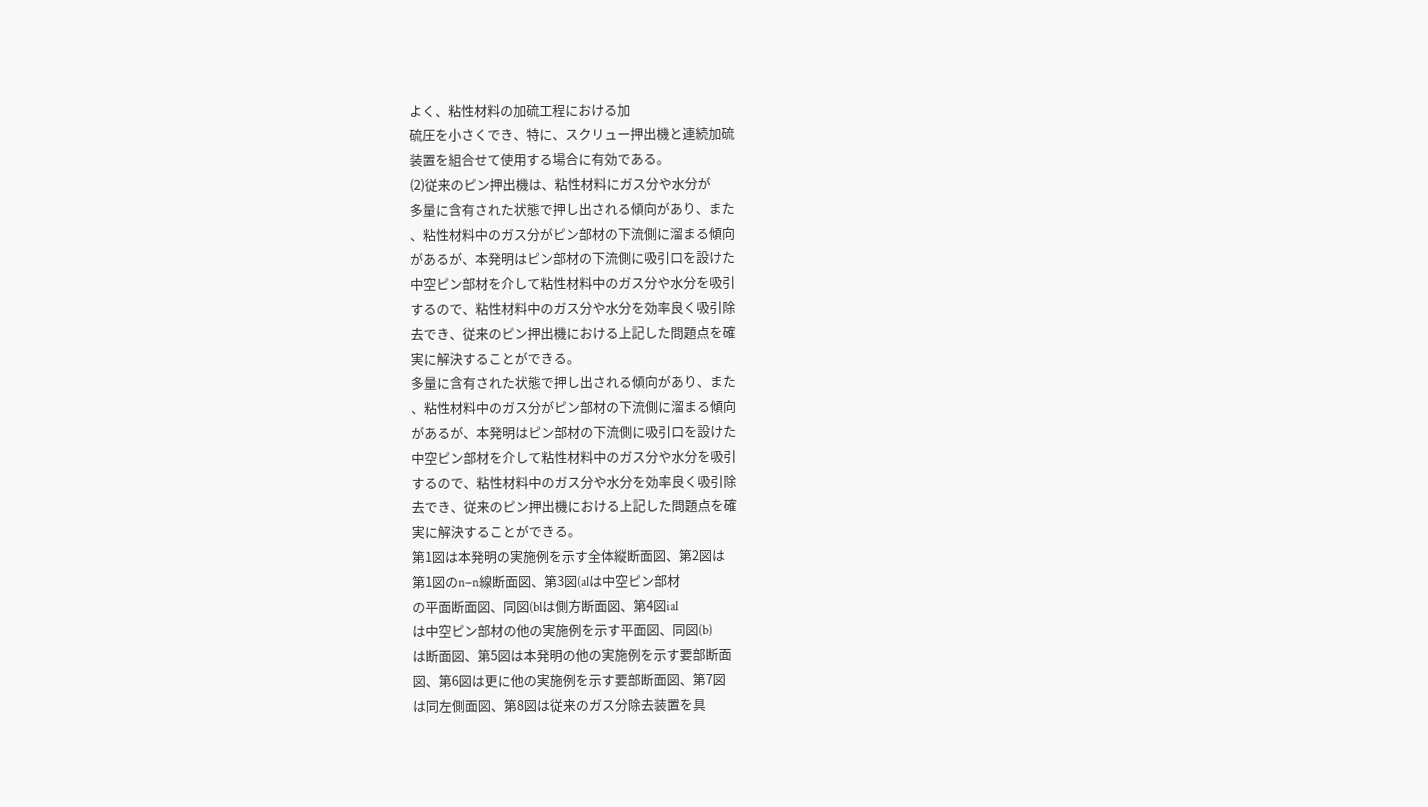よく、粘性材料の加硫工程における加
硫圧を小さくでき、特に、スクリュー押出機と連続加硫
装置を組合せて使用する場合に有効である。
(2)従来のピン押出機は、粘性材料にガス分や水分が
多量に含有された状態で押し出される傾向があり、また
、粘性材料中のガス分がピン部材の下流側に溜まる傾向
があるが、本発明はピン部材の下流側に吸引口を設けた
中空ピン部材を介して粘性材料中のガス分や水分を吸引
するので、粘性材料中のガス分や水分を効率良く吸引除
去でき、従来のピン押出機における上記した問題点を確
実に解決することができる。
多量に含有された状態で押し出される傾向があり、また
、粘性材料中のガス分がピン部材の下流側に溜まる傾向
があるが、本発明はピン部材の下流側に吸引口を設けた
中空ピン部材を介して粘性材料中のガス分や水分を吸引
するので、粘性材料中のガス分や水分を効率良く吸引除
去でき、従来のピン押出機における上記した問題点を確
実に解決することができる。
第1図は本発明の実施例を示す全体縦断面図、第2図は
第1図のn−n線断面図、第3図(alは中空ピン部材
の平面断面図、同図(blは側方断面図、第4図ial
は中空ピン部材の他の実施例を示す平面図、同図(b)
は断面図、第5図は本発明の他の実施例を示す要部断面
図、第6図は更に他の実施例を示す要部断面図、第7図
は同左側面図、第8図は従来のガス分除去装置を具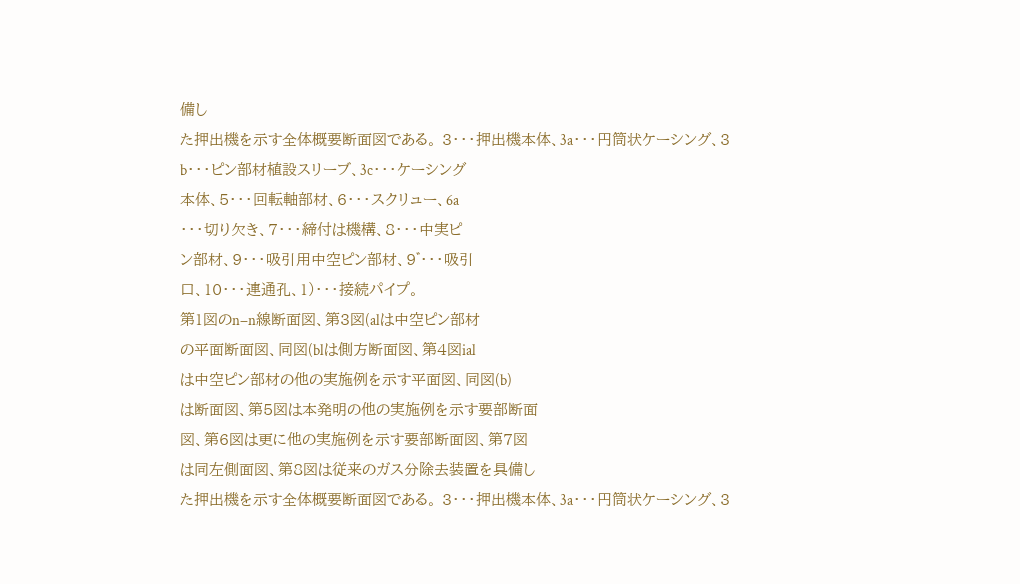備し
た押出機を示す全体概要断面図である。 3・・・押出機本体、3a・・・円筒状ケーシング、3
b・・・ピン部材植設スリーブ、3c・・・ケーシング
本体、5・・・回転軸部材、6・・・スクリュー、6a
・・・切り欠き、7・・・締付は機構、8・・・中実ピ
ン部材、9・・・吸引用中空ピン部材、9゛・・・吸引
口、10・・・連通孔、1)・・・接続パイプ。
第1図のn−n線断面図、第3図(alは中空ピン部材
の平面断面図、同図(blは側方断面図、第4図ial
は中空ピン部材の他の実施例を示す平面図、同図(b)
は断面図、第5図は本発明の他の実施例を示す要部断面
図、第6図は更に他の実施例を示す要部断面図、第7図
は同左側面図、第8図は従来のガス分除去装置を具備し
た押出機を示す全体概要断面図である。 3・・・押出機本体、3a・・・円筒状ケーシング、3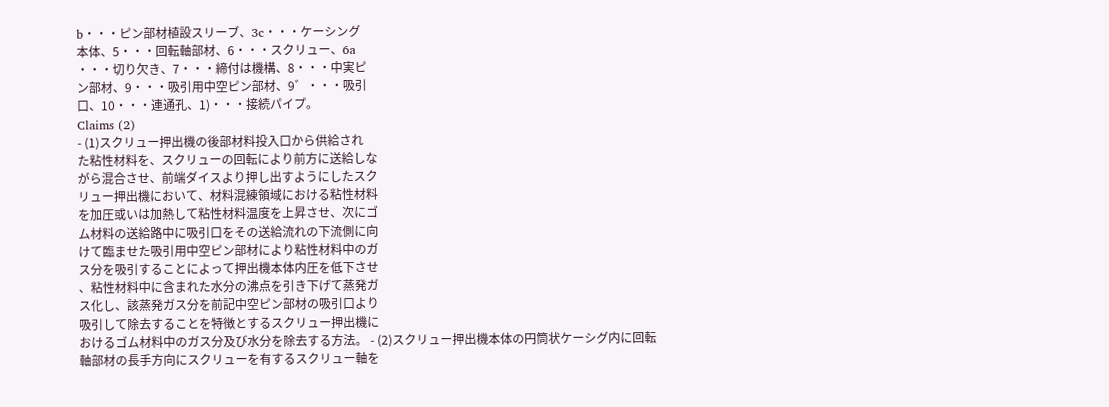b・・・ピン部材植設スリーブ、3c・・・ケーシング
本体、5・・・回転軸部材、6・・・スクリュー、6a
・・・切り欠き、7・・・締付は機構、8・・・中実ピ
ン部材、9・・・吸引用中空ピン部材、9゛・・・吸引
口、10・・・連通孔、1)・・・接続パイプ。
Claims (2)
- (1)スクリュー押出機の後部材料投入口から供給され
た粘性材料を、スクリューの回転により前方に送給しな
がら混合させ、前端ダイスより押し出すようにしたスク
リュー押出機において、材料混練領域における粘性材料
を加圧或いは加熱して粘性材料温度を上昇させ、次にゴ
ム材料の送給路中に吸引口をその送給流れの下流側に向
けて臨ませた吸引用中空ピン部材により粘性材料中のガ
ス分を吸引することによって押出機本体内圧を低下させ
、粘性材料中に含まれた水分の沸点を引き下げて蒸発ガ
ス化し、該蒸発ガス分を前記中空ピン部材の吸引口より
吸引して除去することを特徴とするスクリュー押出機に
おけるゴム材料中のガス分及び水分を除去する方法。 - (2)スクリュー押出機本体の円筒状ケーシグ内に回転
軸部材の長手方向にスクリューを有するスクリュー軸を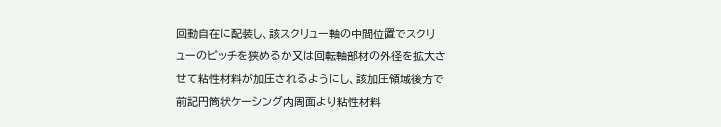回動自在に配装し、該スクリュー軸の中間位置でスクリ
ューのピッチを狭めるか又は回転軸部材の外径を拡大さ
せて粘性材料が加圧されるようにし、該加圧領域後方で
前記円筒状ケーシング内周面より粘性材料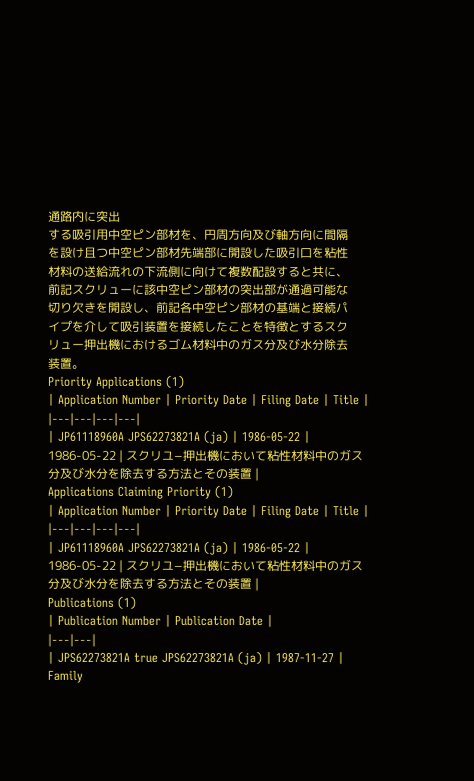通路内に突出
する吸引用中空ピン部材を、円周方向及び軸方向に間隔
を設け且つ中空ピン部材先端部に開設した吸引口を粘性
材料の送給流れの下流側に向けて複数配設すると共に、
前記スクリューに該中空ピン部材の突出部が通過可能な
切り欠きを開設し、前記各中空ピン部材の基端と接続パ
イプを介して吸引装置を接続したことを特徴とするスク
リュー押出機におけるゴム材料中のガス分及び水分除去
装置。
Priority Applications (1)
| Application Number | Priority Date | Filing Date | Title |
|---|---|---|---|
| JP61118960A JPS62273821A (ja) | 1986-05-22 | 1986-05-22 | スクリユ−押出機において粘性材料中のガス分及び水分を除去する方法とその装置 |
Applications Claiming Priority (1)
| Application Number | Priority Date | Filing Date | Title |
|---|---|---|---|
| JP61118960A JPS62273821A (ja) | 1986-05-22 | 1986-05-22 | スクリユ−押出機において粘性材料中のガス分及び水分を除去する方法とその装置 |
Publications (1)
| Publication Number | Publication Date |
|---|---|
| JPS62273821A true JPS62273821A (ja) | 1987-11-27 |
Family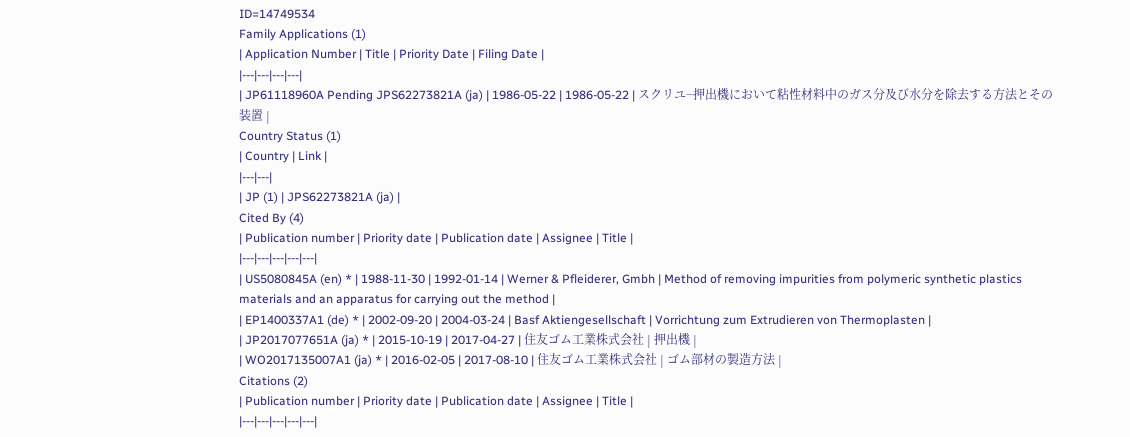ID=14749534
Family Applications (1)
| Application Number | Title | Priority Date | Filing Date |
|---|---|---|---|
| JP61118960A Pending JPS62273821A (ja) | 1986-05-22 | 1986-05-22 | スクリユ−押出機において粘性材料中のガス分及び水分を除去する方法とその装置 |
Country Status (1)
| Country | Link |
|---|---|
| JP (1) | JPS62273821A (ja) |
Cited By (4)
| Publication number | Priority date | Publication date | Assignee | Title |
|---|---|---|---|---|
| US5080845A (en) * | 1988-11-30 | 1992-01-14 | Werner & Pfleiderer, Gmbh | Method of removing impurities from polymeric synthetic plastics materials and an apparatus for carrying out the method |
| EP1400337A1 (de) * | 2002-09-20 | 2004-03-24 | Basf Aktiengesellschaft | Vorrichtung zum Extrudieren von Thermoplasten |
| JP2017077651A (ja) * | 2015-10-19 | 2017-04-27 | 住友ゴム工業株式会社 | 押出機 |
| WO2017135007A1 (ja) * | 2016-02-05 | 2017-08-10 | 住友ゴム工業株式会社 | ゴム部材の製造方法 |
Citations (2)
| Publication number | Priority date | Publication date | Assignee | Title |
|---|---|---|---|---|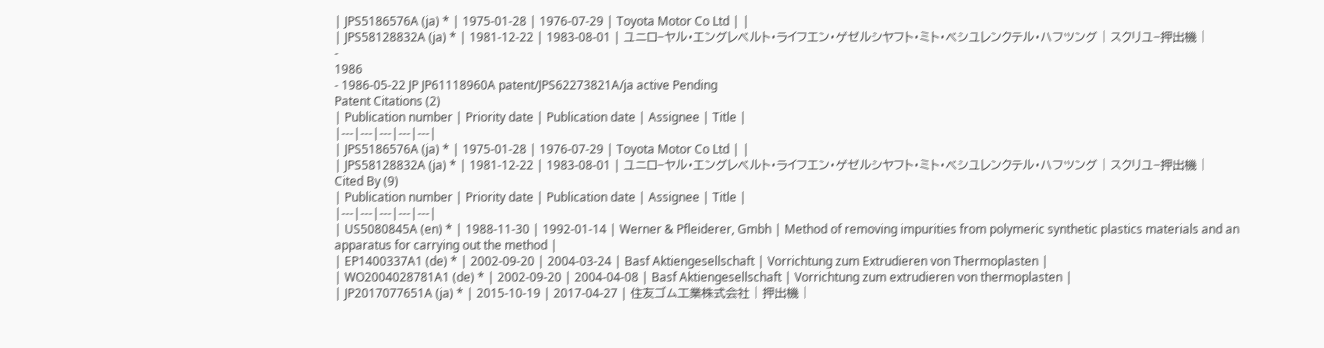| JPS5186576A (ja) * | 1975-01-28 | 1976-07-29 | Toyota Motor Co Ltd | |
| JPS58128832A (ja) * | 1981-12-22 | 1983-08-01 | ユニロ−ヤル・エングレベルト・ライフエン・ゲゼルシヤフト・ミト・ベシユレンクテル・ハフツング | スクリユ−押出機 |
-
1986
- 1986-05-22 JP JP61118960A patent/JPS62273821A/ja active Pending
Patent Citations (2)
| Publication number | Priority date | Publication date | Assignee | Title |
|---|---|---|---|---|
| JPS5186576A (ja) * | 1975-01-28 | 1976-07-29 | Toyota Motor Co Ltd | |
| JPS58128832A (ja) * | 1981-12-22 | 1983-08-01 | ユニロ−ヤル・エングレベルト・ライフエン・ゲゼルシヤフト・ミト・ベシユレンクテル・ハフツング | スクリユ−押出機 |
Cited By (9)
| Publication number | Priority date | Publication date | Assignee | Title |
|---|---|---|---|---|
| US5080845A (en) * | 1988-11-30 | 1992-01-14 | Werner & Pfleiderer, Gmbh | Method of removing impurities from polymeric synthetic plastics materials and an apparatus for carrying out the method |
| EP1400337A1 (de) * | 2002-09-20 | 2004-03-24 | Basf Aktiengesellschaft | Vorrichtung zum Extrudieren von Thermoplasten |
| WO2004028781A1 (de) * | 2002-09-20 | 2004-04-08 | Basf Aktiengesellschaft | Vorrichtung zum extrudieren von thermoplasten |
| JP2017077651A (ja) * | 2015-10-19 | 2017-04-27 | 住友ゴム工業株式会社 | 押出機 |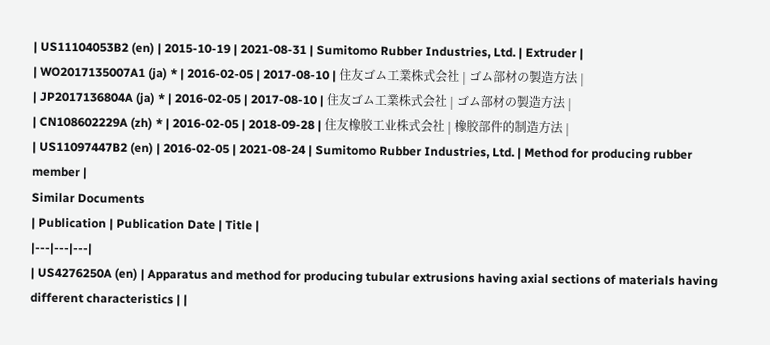| US11104053B2 (en) | 2015-10-19 | 2021-08-31 | Sumitomo Rubber Industries, Ltd. | Extruder |
| WO2017135007A1 (ja) * | 2016-02-05 | 2017-08-10 | 住友ゴム工業株式会社 | ゴム部材の製造方法 |
| JP2017136804A (ja) * | 2016-02-05 | 2017-08-10 | 住友ゴム工業株式会社 | ゴム部材の製造方法 |
| CN108602229A (zh) * | 2016-02-05 | 2018-09-28 | 住友橡胶工业株式会社 | 橡胶部件的制造方法 |
| US11097447B2 (en) | 2016-02-05 | 2021-08-24 | Sumitomo Rubber Industries, Ltd. | Method for producing rubber member |
Similar Documents
| Publication | Publication Date | Title |
|---|---|---|
| US4276250A (en) | Apparatus and method for producing tubular extrusions having axial sections of materials having different characteristics | |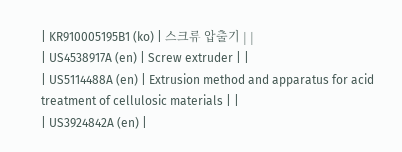| KR910005195B1 (ko) | 스크류 압출기 | |
| US4538917A (en) | Screw extruder | |
| US5114488A (en) | Extrusion method and apparatus for acid treatment of cellulosic materials | |
| US3924842A (en) |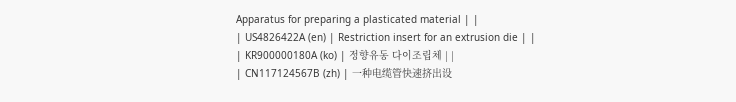Apparatus for preparing a plasticated material | |
| US4826422A (en) | Restriction insert for an extrusion die | |
| KR900000180A (ko) | 정향유동 다이조립체 | |
| CN117124567B (zh) | 一种电缆管快速挤出设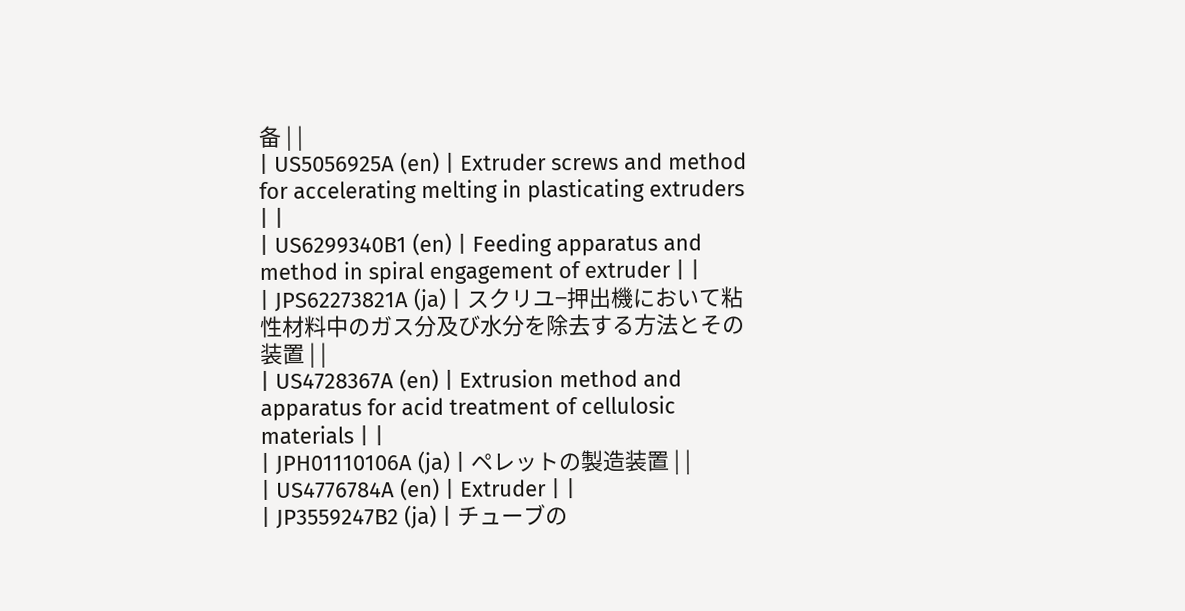备 | |
| US5056925A (en) | Extruder screws and method for accelerating melting in plasticating extruders | |
| US6299340B1 (en) | Feeding apparatus and method in spiral engagement of extruder | |
| JPS62273821A (ja) | スクリユ−押出機において粘性材料中のガス分及び水分を除去する方法とその装置 | |
| US4728367A (en) | Extrusion method and apparatus for acid treatment of cellulosic materials | |
| JPH01110106A (ja) | ペレットの製造装置 | |
| US4776784A (en) | Extruder | |
| JP3559247B2 (ja) | チューブの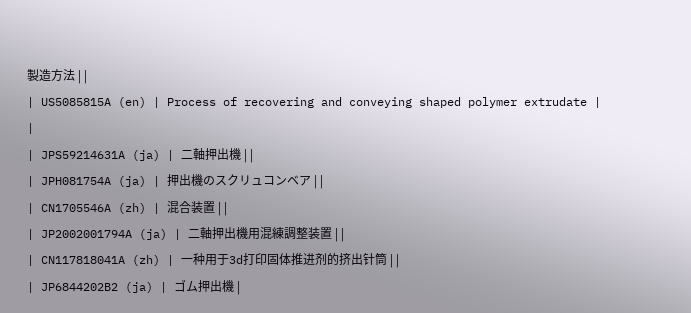製造方法 | |
| US5085815A (en) | Process of recovering and conveying shaped polymer extrudate | |
| JPS59214631A (ja) | 二軸押出機 | |
| JPH081754A (ja) | 押出機のスクリュコンベア | |
| CN1705546A (zh) | 混合装置 | |
| JP2002001794A (ja) | 二軸押出機用混練調整装置 | |
| CN117818041A (zh) | 一种用于3d打印固体推进剂的挤出针筒 | |
| JP6844202B2 (ja) | ゴム押出機 |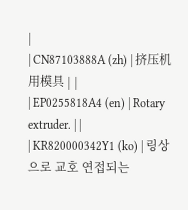|
| CN87103888A (zh) | 挤压机用模具 | |
| EP0255818A4 (en) | Rotary extruder. | |
| KR820000342Y1 (ko) | 링상으로 교호 연접되는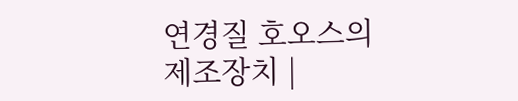연경질 호오스의 제조장치 |